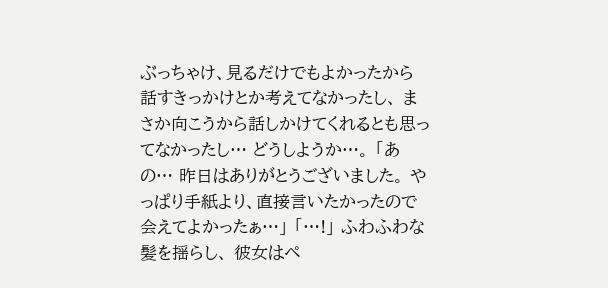ぶっちゃけ、見るだけでもよかったから 話すきっかけとか考えてなかったし、 まさか向こうから話しかけてくれるとも思ってなかったし… どうしようか…。 「あの… 昨日はありがとうございました。 やっぱり手紙より、直接言いたかったので 会えてよかったぁ…」 「…!」 ふわふわな髪を揺らし、 彼女はペ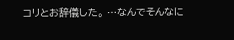コリとお辞儀した。 …なんでそんなに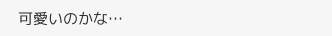可愛いのかな…